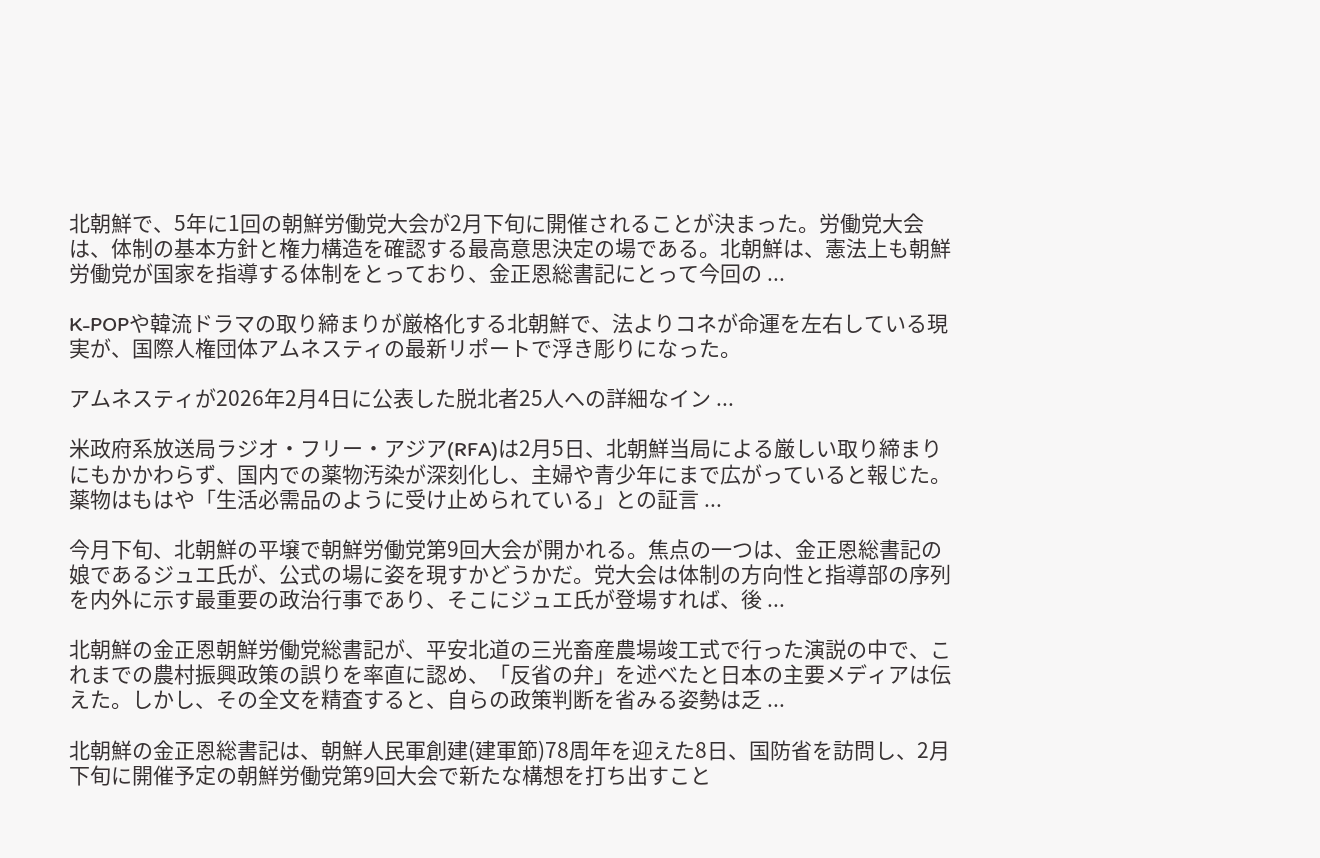北朝鮮で、5年に1回の朝鮮労働党大会が2月下旬に開催されることが決まった。労働党大会は、体制の基本方針と権力構造を確認する最高意思決定の場である。北朝鮮は、憲法上も朝鮮労働党が国家を指導する体制をとっており、金正恩総書記にとって今回の ...

K-POPや韓流ドラマの取り締まりが厳格化する北朝鮮で、法よりコネが命運を左右している現実が、国際人権団体アムネスティの最新リポートで浮き彫りになった。

アムネスティが2026年2月4日に公表した脱北者25人への詳細なイン ...

米政府系放送局ラジオ・フリー・アジア(RFA)は2月5日、北朝鮮当局による厳しい取り締まりにもかかわらず、国内での薬物汚染が深刻化し、主婦や青少年にまで広がっていると報じた。薬物はもはや「生活必需品のように受け止められている」との証言 ...

今月下旬、北朝鮮の平壌で朝鮮労働党第9回大会が開かれる。焦点の一つは、金正恩総書記の娘であるジュエ氏が、公式の場に姿を現すかどうかだ。党大会は体制の方向性と指導部の序列を内外に示す最重要の政治行事であり、そこにジュエ氏が登場すれば、後 ...

北朝鮮の金正恩朝鮮労働党総書記が、平安北道の三光畜産農場竣工式で行った演説の中で、これまでの農村振興政策の誤りを率直に認め、「反省の弁」を述べたと日本の主要メディアは伝えた。しかし、その全文を精査すると、自らの政策判断を省みる姿勢は乏 ...

北朝鮮の金正恩総書記は、朝鮮人民軍創建(建軍節)78周年を迎えた8日、国防省を訪問し、2月下旬に開催予定の朝鮮労働党第9回大会で新たな構想を打ち出すこと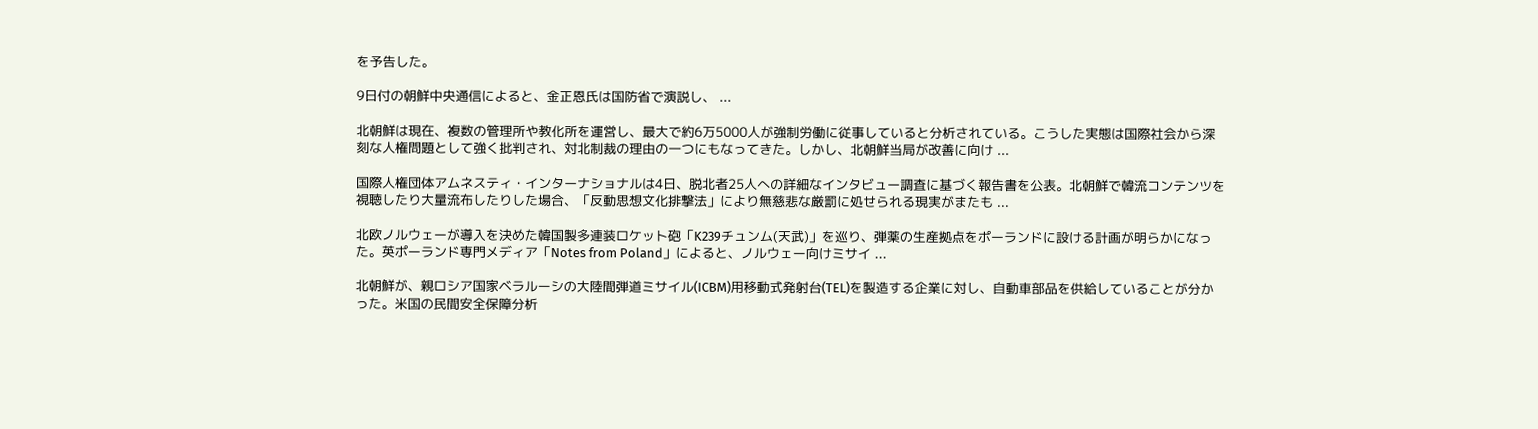を予告した。

9日付の朝鮮中央通信によると、金正恩氏は国防省で演説し、 ...

北朝鮮は現在、複数の管理所や教化所を運営し、最大で約6万5000人が強制労働に従事していると分析されている。こうした実態は国際社会から深刻な人権問題として強く批判され、対北制裁の理由の一つにもなってきた。しかし、北朝鮮当局が改善に向け ...

国際人権団体アムネスティ・インターナショナルは4日、脱北者25人への詳細なインタビュー調査に基づく報告書を公表。北朝鮮で韓流コンテンツを視聴したり大量流布したりした場合、「反動思想文化排撃法」により無慈悲な厳罰に処せられる現実がまたも ...

北欧ノルウェーが導入を決めた韓国製多連装ロケット砲「K239チュンム(天武)」を巡り、弾薬の生産拠点をポーランドに設ける計画が明らかになった。英ポーランド専門メディア「Notes from Poland」によると、ノルウェー向けミサイ ...

北朝鮮が、親ロシア国家ベラルーシの大陸間弾道ミサイル(ICBM)用移動式発射台(TEL)を製造する企業に対し、自動車部品を供給していることが分かった。米国の民間安全保障分析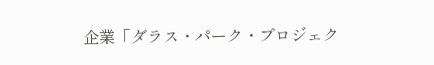企業「ダラス・パーク・プロジェク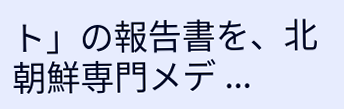ト」の報告書を、北朝鮮専門メデ ...